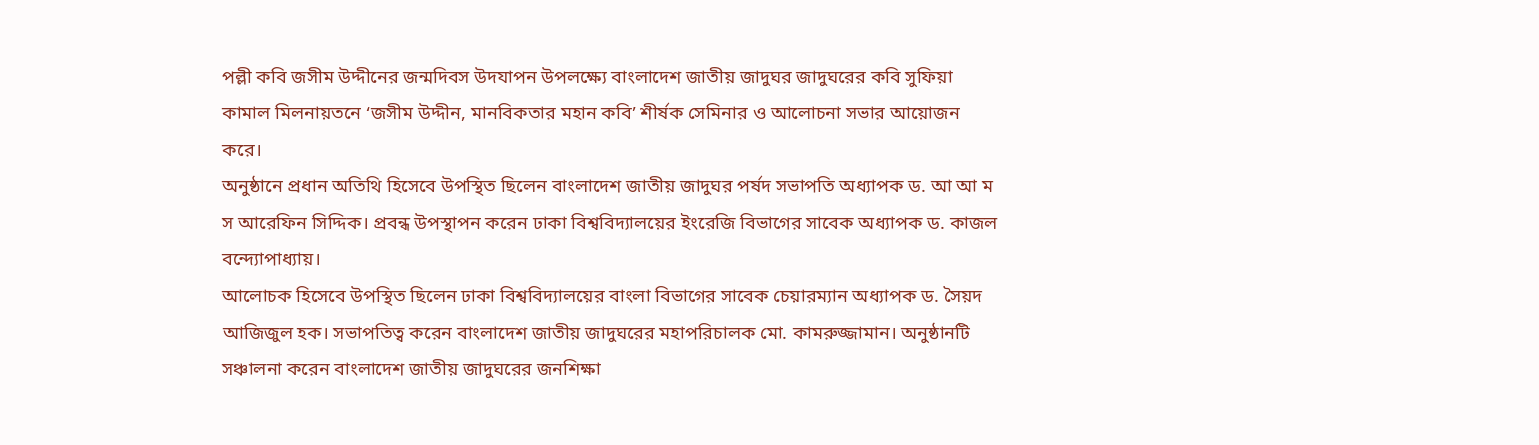পল্লী কবি জসীম উদ্দীনের জন্মদিবস উদযাপন উপলক্ষ্যে বাংলাদেশ জাতীয় জাদুঘর জাদুঘরের কবি সুফিয়া কামাল মিলনায়তনে ‘জসীম উদ্দীন, মানবিকতার মহান কবি’ শীর্ষক সেমিনার ও আলোচনা সভার আয়োজন করে।
অনুষ্ঠানে প্রধান অতিথি হিসেবে উপস্থিত ছিলেন বাংলাদেশ জাতীয় জাদুঘর পর্ষদ সভাপতি অধ্যাপক ড. আ আ ম স আরেফিন সিদ্দিক। প্রবন্ধ উপস্থাপন করেন ঢাকা বিশ্ববিদ্যালয়ের ইংরেজি বিভাগের সাবেক অধ্যাপক ড. কাজল বন্দ্যোপাধ্যায়।
আলোচক হিসেবে উপস্থিত ছিলেন ঢাকা বিশ্ববিদ্যালয়ের বাংলা বিভাগের সাবেক চেয়ারম্যান অধ্যাপক ড. সৈয়দ আজিজুল হক। সভাপতিত্ব করেন বাংলাদেশ জাতীয় জাদুঘরের মহাপরিচালক মো. কামরুজ্জামান। অনুষ্ঠানটি সঞ্চালনা করেন বাংলাদেশ জাতীয় জাদুঘরের জনশিক্ষা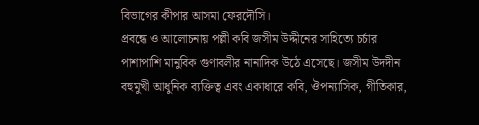বিভাগের কীপার আসমা ফেরদৌসি।
প্রবন্ধে ও আলোচনায় পল্লী কবি জসীম উদ্দীনের সাহিত্যে চর্চার পাশাপাশি মানুবিক গুণাবলীর নানাদিক উঠে এসেছে। জসীম উদদীন বহুমুখী আধুনিক ব্যক্তিত্ব এবং একাধারে কবি, ঔপন্যাসিক, গীতিকার,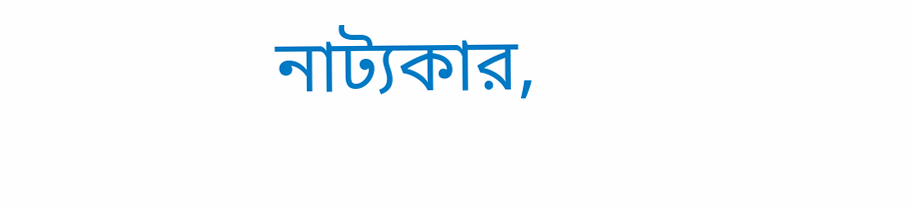নাট্যকার,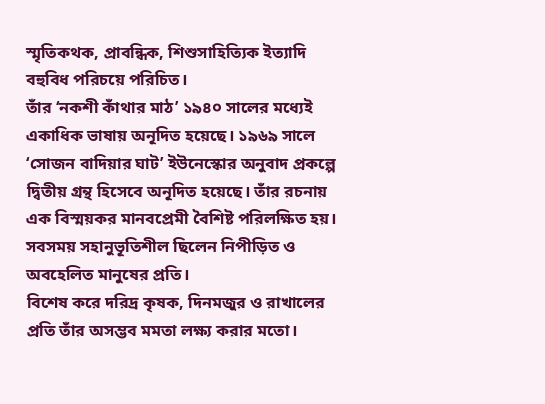স্মৃতিকথক, প্রাবন্ধিক, শিশুসাহিত্যিক ইত্যাদি বহুবিধ পরিচয়ে পরিচিত।
তাঁর ‘নকশী কাঁথার মাঠ’ ১৯৪০ সালের মধ্যেই একাধিক ভাষায় অনূদিত হয়েছে। ১৯৬৯ সালে ‘সোজন বাদিয়ার ঘাট’ ইউনেস্কোর অনুবাদ প্রকল্পে দ্বিতীয় গ্রন্থ হিসেবে অনূদিত হয়েছে। তাঁর রচনায় এক বিস্ময়কর মানবপ্রেমী বৈশিষ্ট পরিলক্ষিত হয়। সবসময় সহানুভূতিশীল ছিলেন নিপীড়িত ও অবহেলিত মানুষের প্রতি।
বিশেষ করে দরিদ্র কৃষক, দিনমজুর ও রাখালের প্রতি তাঁর অসম্ভব মমতা লক্ষ্য করার মতো।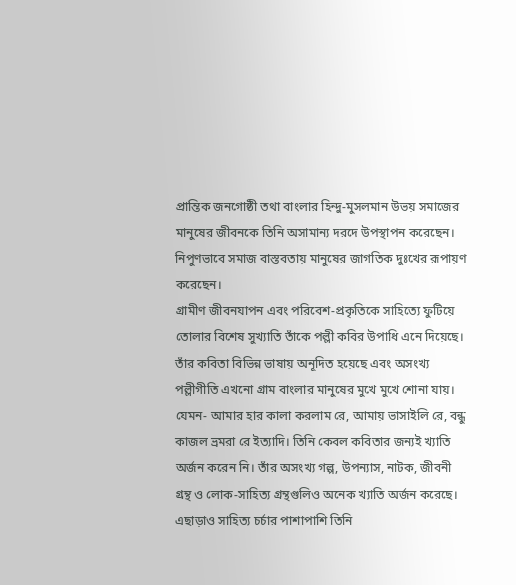প্রান্তিক জনগোষ্ঠী তথা বাংলার হিন্দু-মুসলমান উভয় সমাজের মানুষের জীবনকে তিনি অসামান্য দরদে উপস্থাপন করেছেন। নিপুণভাবে সমাজ বাস্তবতায় মানুষের জাগতিক দুঃখের রূপায়ণ করেছেন।
গ্রামীণ জীবনযাপন এবং পরিবেশ-প্রকৃতিকে সাহিত্যে ফুটিয়ে তোলার বিশেষ সুখ্যাতি তাঁকে পল্লী কবির উপাধি এনে দিয়েছে। তাঁর কবিতা বিভিন্ন ভাষায় অনূদিত হয়েছে এবং অসংখ্য পল্লীগীতি এখনো গ্রাম বাংলার মানুষের মুখে মুখে শোনা যায়।
যেমন- আমার হার কালা করলাম রে, আমায় ভাসাইলি রে, বন্ধু কাজল ভ্রমরা রে ইত্যাদি। তিনি কেবল কবিতার জন্যই খ্যাতি অর্জন করেন নি। তাঁর অসংখ্য গল্প, উপন্যাস, নাটক, জীবনী গ্রন্থ ও লোক-সাহিত্য গ্রন্থগুলিও অনেক খ্যাতি অর্জন করেছে।
এছাড়াও সাহিত্য চর্চার পাশাপাশি তিনি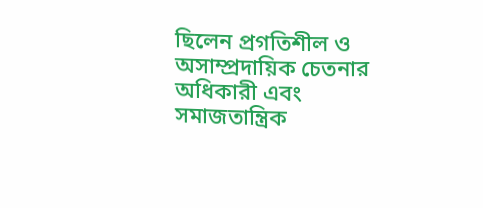ছিলেন প্রগতিশীল ও অসাম্প্রদায়িক চেতনার অধিকারী এবং সমাজতান্ত্রিক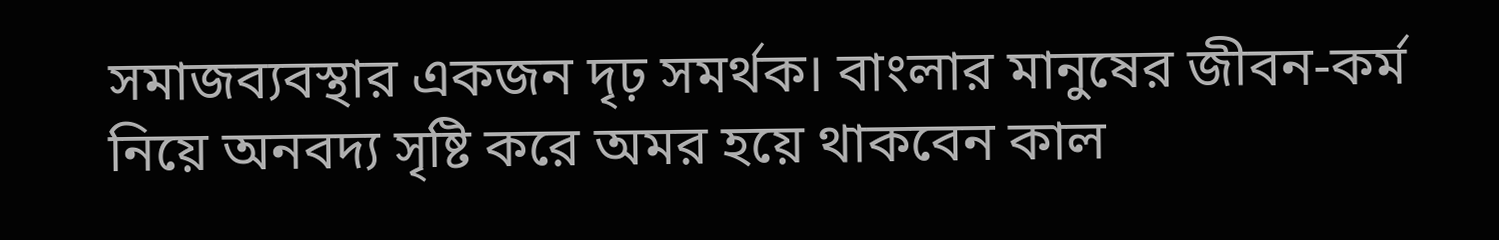সমাজব্যবস্থার একজন দৃঢ় সমর্থক। বাংলার মানুষের জীবন-কর্ম নিয়ে অনবদ্য সৃষ্টি করে অমর হয়ে থাকবেন কাল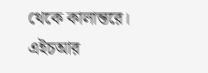থেকে কালান্তরে।
এইচআর